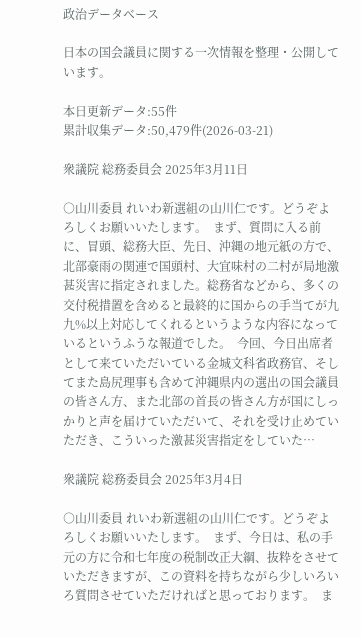政治データベース

日本の国会議員に関する一次情報を整理・公開しています。

本日更新データ:55件
累計収集データ:50,479件(2026-03-21)

衆議院 総務委員会 2025年3月11日

○山川委員 れいわ新選組の山川仁です。どうぞよろしくお願いいたします。  まず、質問に入る前に、冒頭、総務大臣、先日、沖縄の地元紙の方で、北部豪雨の関連で国頭村、大宜味村の二村が局地激甚災害に指定されました。総務省などから、多くの交付税措置を含めると最終的に国からの手当てが九九%以上対応してくれるというような内容になっているというふうな報道でした。  今回、今日出席者として来ていただいている金城文科省政務官、そしてまた島尻理事も含めて沖縄県内の選出の国会議員の皆さん方、また北部の首長の皆さん方が国にしっかりと声を届けていただいて、それを受け止めていただき、こういった激甚災害指定をしていた…

衆議院 総務委員会 2025年3月4日

○山川委員 れいわ新選組の山川仁です。どうぞよろしくお願いいたします。  まず、今日は、私の手元の方に令和七年度の税制改正大綱、抜粋をさせていただきますが、この資料を持ちながら少しいろいろ質問させていただければと思っております。  ま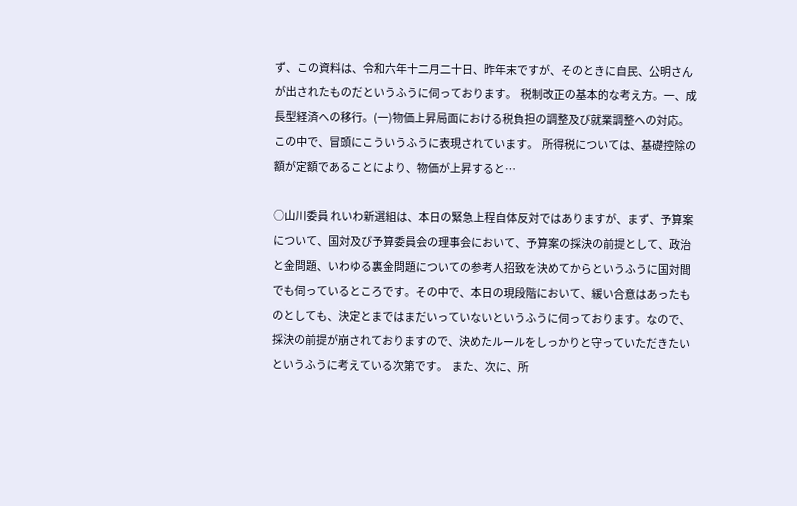ず、この資料は、令和六年十二月二十日、昨年末ですが、そのときに自民、公明さんが出されたものだというふうに伺っております。  税制改正の基本的な考え方。一、成長型経済への移行。(一)物価上昇局面における税負担の調整及び就業調整への対応。この中で、冒頭にこういうふうに表現されています。  所得税については、基礎控除の額が定額であることにより、物価が上昇すると…

○山川委員 れいわ新選組は、本日の緊急上程自体反対ではありますが、まず、予算案について、国対及び予算委員会の理事会において、予算案の採決の前提として、政治と金問題、いわゆる裏金問題についての参考人招致を決めてからというふうに国対間でも伺っているところです。その中で、本日の現段階において、緩い合意はあったものとしても、決定とまではまだいっていないというふうに伺っております。なので、採決の前提が崩されておりますので、決めたルールをしっかりと守っていただきたいというふうに考えている次第です。  また、次に、所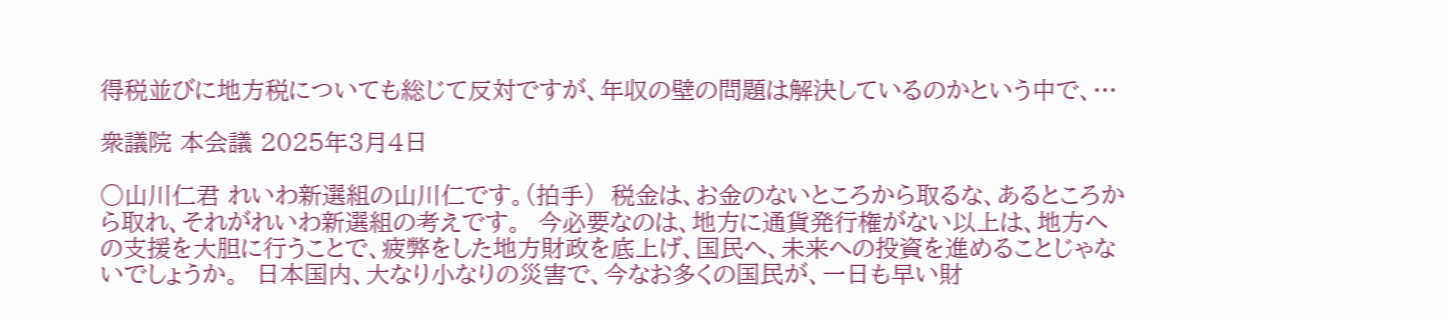得税並びに地方税についても総じて反対ですが、年収の壁の問題は解決しているのかという中で、…

衆議院 本会議 2025年3月4日

○山川仁君 れいわ新選組の山川仁です。(拍手)  税金は、お金のないところから取るな、あるところから取れ、それがれいわ新選組の考えです。  今必要なのは、地方に通貨発行権がない以上は、地方への支援を大胆に行うことで、疲弊をした地方財政を底上げ、国民へ、未来への投資を進めることじゃないでしょうか。  日本国内、大なり小なりの災害で、今なお多くの国民が、一日も早い財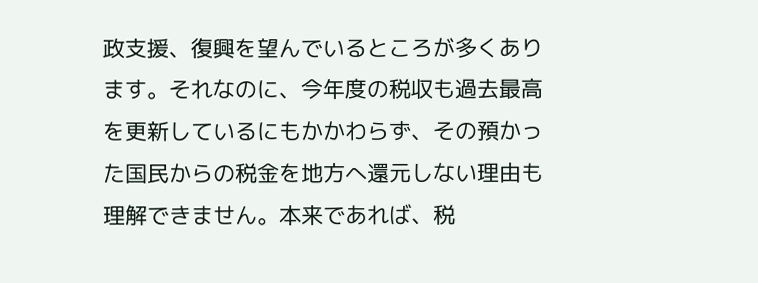政支援、復興を望んでいるところが多くあります。それなのに、今年度の税収も過去最高を更新しているにもかかわらず、その預かった国民からの税金を地方へ還元しない理由も理解できません。本来であれば、税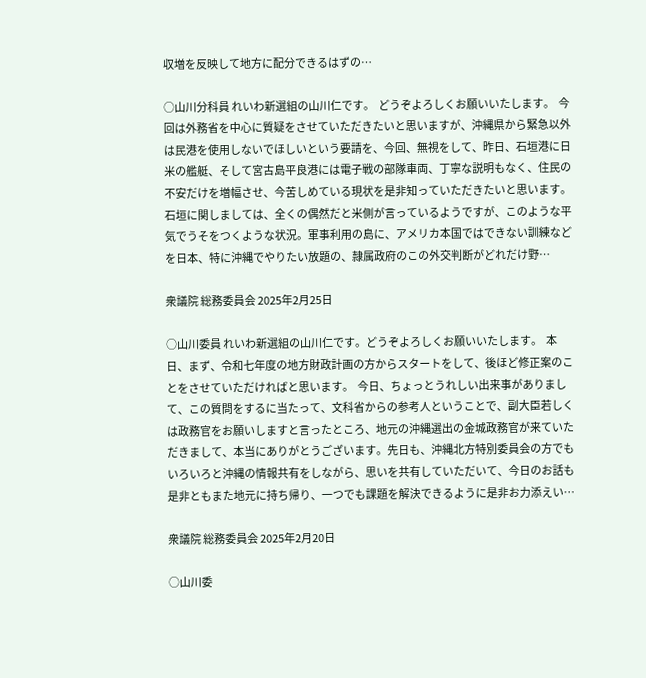収増を反映して地方に配分できるはずの…

○山川分科員 れいわ新選組の山川仁です。  どうぞよろしくお願いいたします。  今回は外務省を中心に質疑をさせていただきたいと思いますが、沖縄県から緊急以外は民港を使用しないでほしいという要請を、今回、無視をして、昨日、石垣港に日米の艦艇、そして宮古島平良港には電子戦の部隊車両、丁寧な説明もなく、住民の不安だけを増幅させ、今苦しめている現状を是非知っていただきたいと思います。石垣に関しましては、全くの偶然だと米側が言っているようですが、このような平気でうそをつくような状況。軍事利用の島に、アメリカ本国ではできない訓練などを日本、特に沖縄でやりたい放題の、隷属政府のこの外交判断がどれだけ野…

衆議院 総務委員会 2025年2月25日

○山川委員 れいわ新選組の山川仁です。どうぞよろしくお願いいたします。  本日、まず、令和七年度の地方財政計画の方からスタートをして、後ほど修正案のことをさせていただければと思います。  今日、ちょっとうれしい出来事がありまして、この質問をするに当たって、文科省からの参考人ということで、副大臣若しくは政務官をお願いしますと言ったところ、地元の沖縄選出の金城政務官が来ていただきまして、本当にありがとうございます。先日も、沖縄北方特別委員会の方でもいろいろと沖縄の情報共有をしながら、思いを共有していただいて、今日のお話も是非ともまた地元に持ち帰り、一つでも課題を解決できるように是非お力添えい…

衆議院 総務委員会 2025年2月20日

○山川委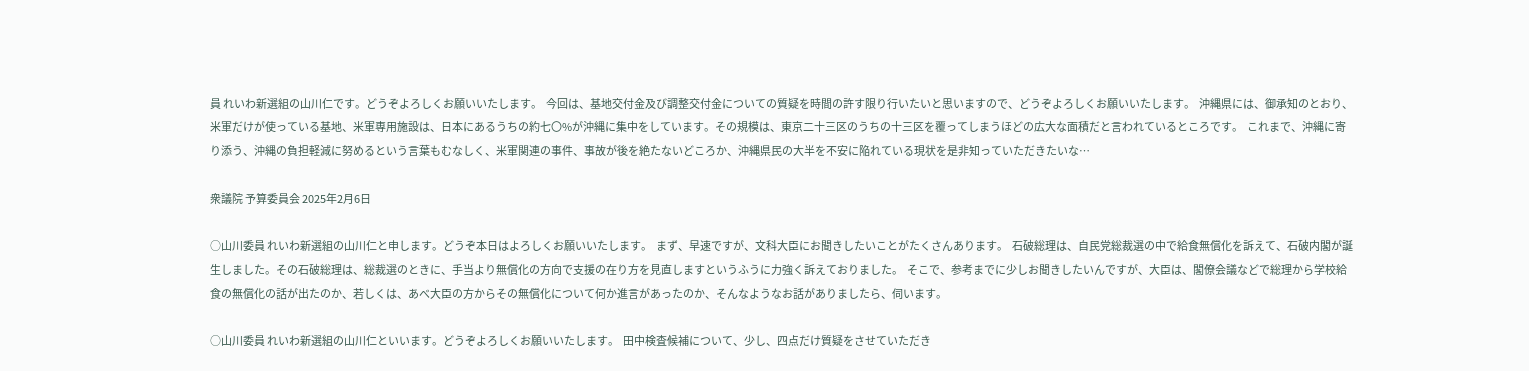員 れいわ新選組の山川仁です。どうぞよろしくお願いいたします。  今回は、基地交付金及び調整交付金についての質疑を時間の許す限り行いたいと思いますので、どうぞよろしくお願いいたします。  沖縄県には、御承知のとおり、米軍だけが使っている基地、米軍専用施設は、日本にあるうちの約七〇%が沖縄に集中をしています。その規模は、東京二十三区のうちの十三区を覆ってしまうほどの広大な面積だと言われているところです。  これまで、沖縄に寄り添う、沖縄の負担軽減に努めるという言葉もむなしく、米軍関連の事件、事故が後を絶たないどころか、沖縄県民の大半を不安に陥れている現状を是非知っていただきたいな…

衆議院 予算委員会 2025年2月6日

○山川委員 れいわ新選組の山川仁と申します。どうぞ本日はよろしくお願いいたします。  まず、早速ですが、文科大臣にお聞きしたいことがたくさんあります。  石破総理は、自民党総裁選の中で給食無償化を訴えて、石破内閣が誕生しました。その石破総理は、総裁選のときに、手当より無償化の方向で支援の在り方を見直しますというふうに力強く訴えておりました。  そこで、参考までに少しお聞きしたいんですが、大臣は、閣僚会議などで総理から学校給食の無償化の話が出たのか、若しくは、あべ大臣の方からその無償化について何か進言があったのか、そんなようなお話がありましたら、伺います。

○山川委員 れいわ新選組の山川仁といいます。どうぞよろしくお願いいたします。  田中検査候補について、少し、四点だけ質疑をさせていただき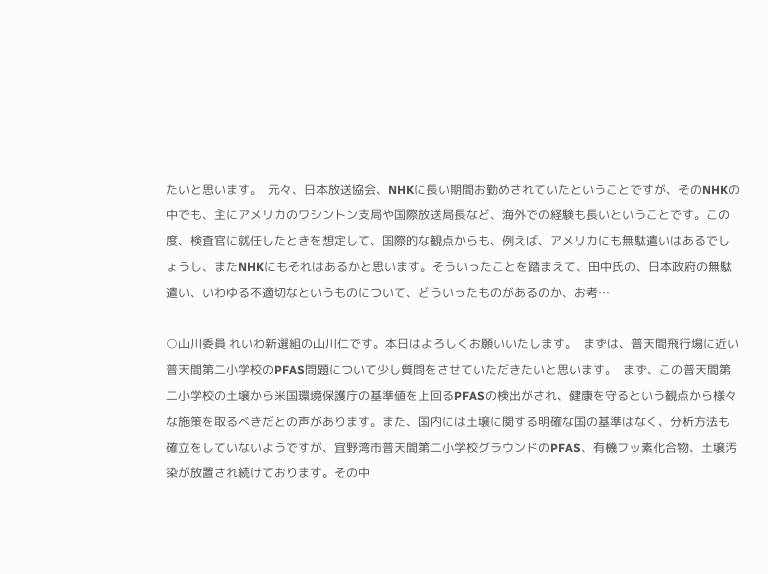たいと思います。  元々、日本放送協会、NHKに長い期間お勤めされていたということですが、そのNHKの中でも、主にアメリカのワシントン支局や国際放送局長など、海外での経験も長いということです。この度、検査官に就任したときを想定して、国際的な観点からも、例えば、アメリカにも無駄遣いはあるでしょうし、またNHKにもそれはあるかと思います。そういったことを踏まえて、田中氏の、日本政府の無駄遣い、いわゆる不適切なというものについて、どういったものがあるのか、お考…

○山川委員 れいわ新選組の山川仁です。本日はよろしくお願いいたします。  まずは、普天間飛行場に近い普天間第二小学校のPFAS問題について少し質問をさせていただきたいと思います。  まず、この普天間第二小学校の土壌から米国環境保護庁の基準値を上回るPFASの検出がされ、健康を守るという観点から様々な施策を取るべきだとの声があります。また、国内には土壌に関する明確な国の基準はなく、分析方法も確立をしていないようですが、宜野湾市普天間第二小学校グラウンドのPFAS、有機フッ素化合物、土壌汚染が放置され続けております。その中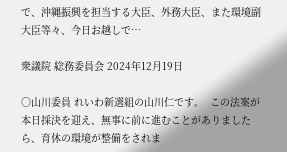で、沖縄振興を担当する大臣、外務大臣、また環境副大臣等々、今日お越しで…

衆議院 総務委員会 2024年12月19日

○山川委員 れいわ新選組の山川仁です。  この法案が本日採決を迎え、無事に前に進むことがありましたら、育休の環境が整備をされま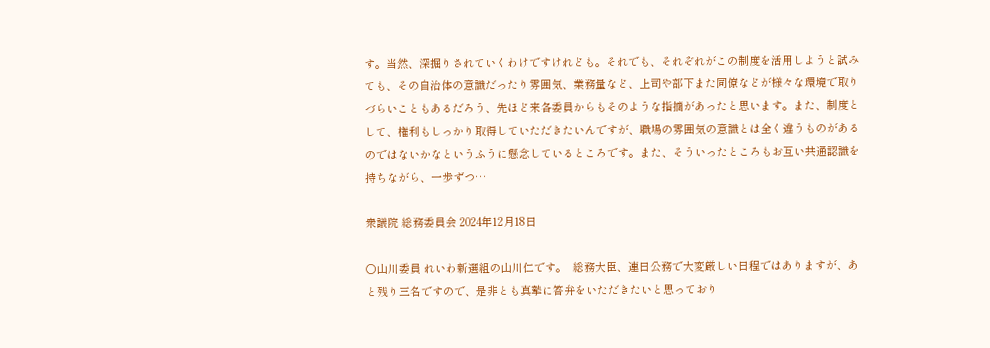す。当然、深掘りされていくわけですけれども。それでも、それぞれがこの制度を活用しようと試みても、その自治体の意識だったり雰囲気、業務量など、上司や部下また同僚などが様々な環境で取りづらいこともあるだろう、先ほど来各委員からもそのような指摘があったと思います。また、制度として、権利もしっかり取得していただきたいんですが、職場の雰囲気の意識とは全く違うものがあるのではないかなというふうに懸念しているところです。また、そういったところもお互い共通認識を持ちながら、一歩ずつ…

衆議院 総務委員会 2024年12月18日

○山川委員 れいわ新選組の山川仁です。  総務大臣、連日公務で大変厳しい日程ではありますが、あと残り三名ですので、是非とも真摯に答弁をいただきたいと思っており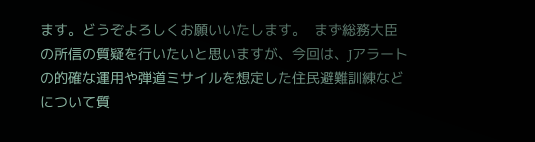ます。どうぞよろしくお願いいたします。  まず総務大臣の所信の質疑を行いたいと思いますが、今回は、Jアラートの的確な運用や弾道ミサイルを想定した住民避難訓練などについて質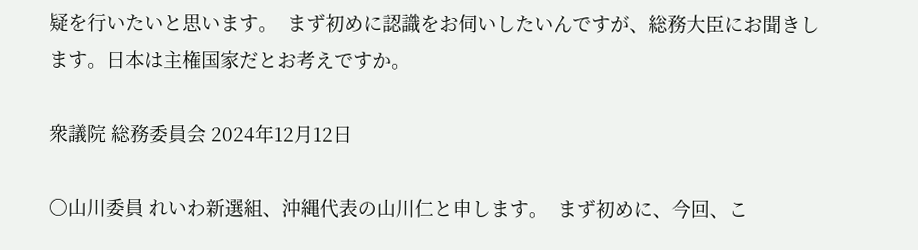疑を行いたいと思います。  まず初めに認識をお伺いしたいんですが、総務大臣にお聞きします。日本は主権国家だとお考えですか。

衆議院 総務委員会 2024年12月12日

○山川委員 れいわ新選組、沖縄代表の山川仁と申します。  まず初めに、今回、こ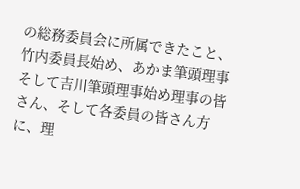の総務委員会に所属できたこと、竹内委員長始め、あかま筆頭理事そして吉川筆頭理事始め理事の皆さん、そして各委員の皆さん方に、理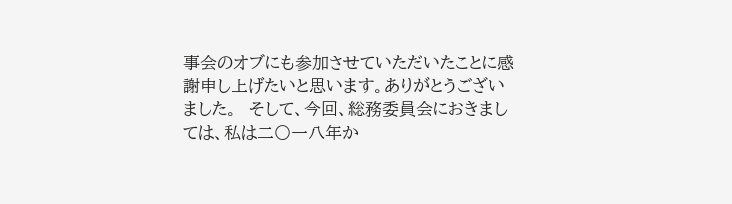事会のオブにも参加させていただいたことに感謝申し上げたいと思います。ありがとうございました。  そして、今回、総務委員会におきましては、私は二〇一八年か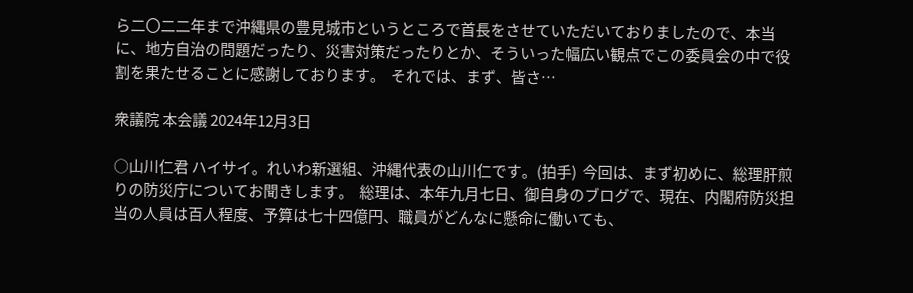ら二〇二二年まで沖縄県の豊見城市というところで首長をさせていただいておりましたので、本当に、地方自治の問題だったり、災害対策だったりとか、そういった幅広い観点でこの委員会の中で役割を果たせることに感謝しております。  それでは、まず、皆さ…

衆議院 本会議 2024年12月3日

○山川仁君 ハイサイ。れいわ新選組、沖縄代表の山川仁です。(拍手)  今回は、まず初めに、総理肝煎りの防災庁についてお聞きします。  総理は、本年九月七日、御自身のブログで、現在、内閣府防災担当の人員は百人程度、予算は七十四億円、職員がどんなに懸命に働いても、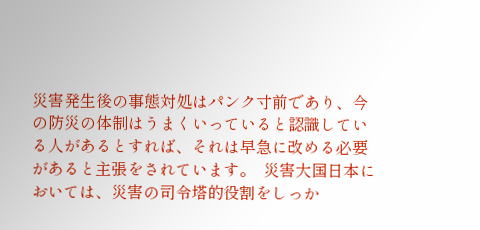災害発生後の事態対処はパンク寸前であり、今の防災の体制はうまくいっていると認識している人があるとすれば、それは早急に改める必要があると主張をされています。  災害大国日本においては、災害の司令塔的役割をしっか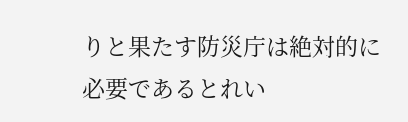りと果たす防災庁は絶対的に必要であるとれい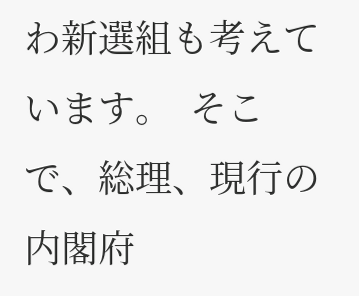わ新選組も考えています。  そこで、総理、現行の内閣府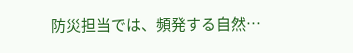防災担当では、頻発する自然…